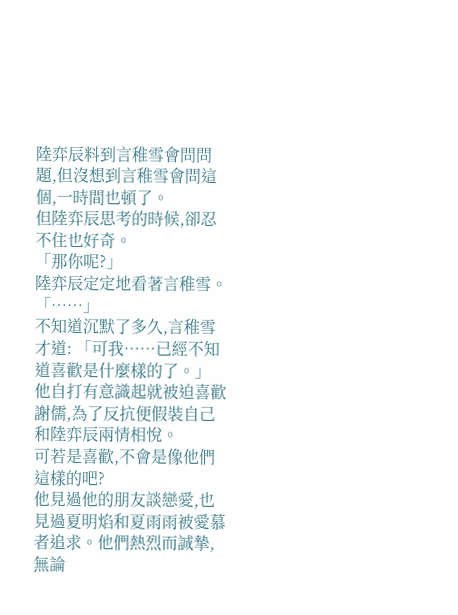陸弈辰料到言稚雪會問問題,但沒想到言稚雪會問這個,一時間也頓了。
但陸弈辰思考的時候,卻忍不住也好奇。
「那你呢?」
陸弈辰定定地看著言稚雪。
「……」
不知道沉默了多久,言稚雪才道: 「可我……已經不知道喜歡是什麼樣的了。」
他自打有意識起就被迫喜歡謝儒,為了反抗便假裝自己和陸弈辰兩情相悅。
可若是喜歡,不會是像他們這樣的吧?
他見過他的朋友談戀愛,也見過夏明焰和夏雨雨被愛慕者追求。他們熱烈而誠摯,無論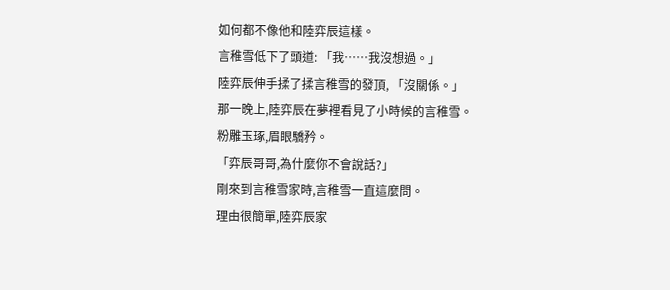如何都不像他和陸弈辰這樣。
言稚雪低下了頭道: 「我……我沒想過。」
陸弈辰伸手揉了揉言稚雪的發頂, 「沒關係。」
那一晚上,陸弈辰在夢裡看見了小時候的言稚雪。
粉雕玉琢,眉眼驕矜。
「弈辰哥哥,為什麼你不會說話?」
剛來到言稚雪家時,言稚雪一直這麼問。
理由很簡單,陸弈辰家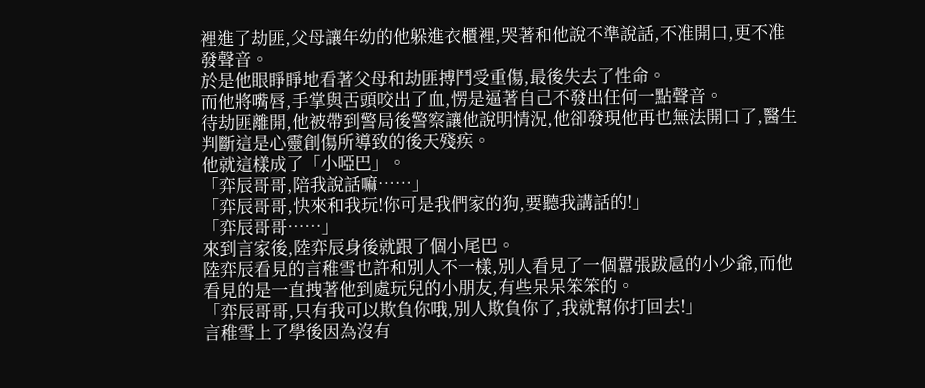裡進了劫匪,父母讓年幼的他躲進衣櫃裡,哭著和他說不準說話,不准開口,更不准發聲音。
於是他眼睜睜地看著父母和劫匪搏鬥受重傷,最後失去了性命。
而他將嘴唇,手掌與舌頭咬出了血,愣是逼著自己不發出任何一點聲音。
待劫匪離開,他被帶到警局後警察讓他說明情況,他卻發現他再也無法開口了,醫生判斷這是心靈創傷所導致的後天殘疾。
他就這樣成了「小啞巴」。
「弈辰哥哥,陪我說話嘛……」
「弈辰哥哥,快來和我玩!你可是我們家的狗,要聽我講話的!」
「弈辰哥哥……」
來到言家後,陸弈辰身後就跟了個小尾巴。
陸弈辰看見的言稚雪也許和別人不一樣,別人看見了一個囂張跋扈的小少爺,而他看見的是一直拽著他到處玩兒的小朋友,有些呆呆笨笨的。
「弈辰哥哥,只有我可以欺負你哦,別人欺負你了,我就幫你打回去!」
言稚雪上了學後因為沒有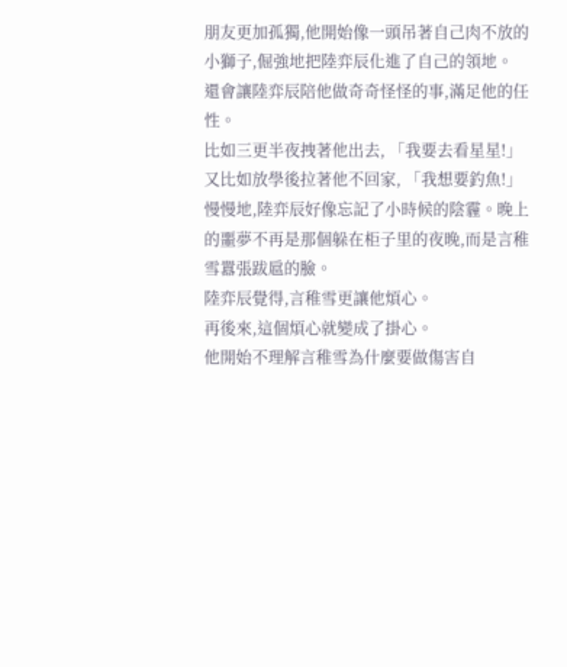朋友更加孤獨,他開始像一頭吊著自己肉不放的小獅子,倔強地把陸弈辰化進了自己的領地。
還會讓陸弈辰陪他做奇奇怪怪的事,滿足他的任性。
比如三更半夜拽著他出去, 「我要去看星星!」
又比如放學後拉著他不回家, 「我想要釣魚!」
慢慢地,陸弈辰好像忘記了小時候的陰霾。晚上的噩夢不再是那個躲在柜子里的夜晚,而是言稚雪囂張跋扈的臉。
陸弈辰覺得,言稚雪更讓他煩心。
再後來,這個煩心就變成了掛心。
他開始不理解言稚雪為什麼要做傷害自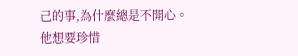己的事,為什麼總是不開心。
他想要珍惜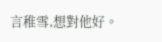言稚雪,想對他好。